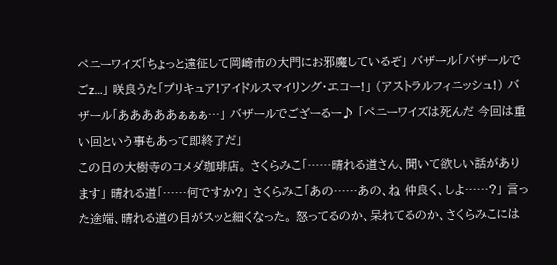ペニーワイズ「ちょっと遠征して岡崎市の大門にお邪魔しているぞ」 バザール「バザールでごz…」 咲良うた「プリキュア!アイドルスマイリング・エコー!」 (アストラルフィニッシュ!) バザール「あああああぁぁぁ…」 バザールでござーるー♪ 「ペニーワイズは死んだ 今回は重い回という事もあって即終了だ」
この日の大樹寺のコメダ珈琲店。 さくらみこ「……晴れる道さん、聞いて欲しい話があります」 晴れる道「……何ですか?」 さくらみこ「あの……あの、ね 仲良く、しよ……?」 言った途端、晴れる道の目がスッと細くなった。 怒ってるのか、呆れてるのか、さくらみこには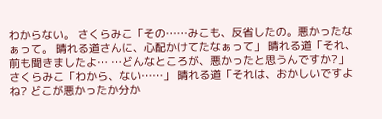わからない。 さくらみこ「その……みこも、反省したの。悪かったなぁって。 晴れる道さんに、心配かけてたなぁって」 晴れる道「それ、前も聞きましたよ… …どんなところが、悪かったと思うんですか?」 さくらみこ「わから、ない……」 晴れる道「それは、おかしいですよね? どこが悪かったか分か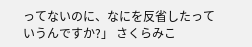ってないのに、なにを反省したっていうんですか?」 さくらみこ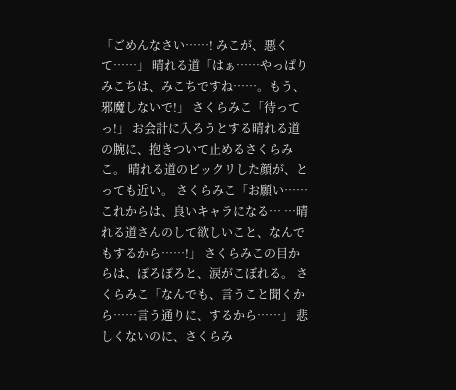「ごめんなさい……! みこが、悪くて……」 晴れる道「はぁ……やっぱりみこちは、みこちですね……。もう、邪魔しないで!」 さくらみこ「待ってっ!」 お会計に入ろうとする晴れる道の腕に、抱きついて止めるさくらみこ。 晴れる道のビックリした顔が、とっても近い。 さくらみこ「お願い……これからは、良いキャラになる… …晴れる道さんのして欲しいこと、なんでもするから……!」 さくらみこの目からは、ぽろぽろと、涙がこぼれる。 さくらみこ「なんでも、言うこと聞くから……言う通りに、するから……」 悲しくないのに、さくらみ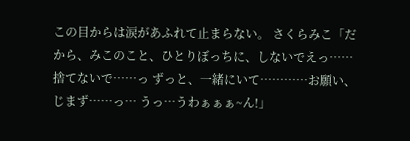この目からは涙があふれて止まらない。 さくらみこ「だから、みこのこと、ひとりぼっちに、しないでえっ……捨てないで……っ ずっと、一緒にいて…………お願い、じまず……っ… うっ…うわぁぁぁ~ん!」